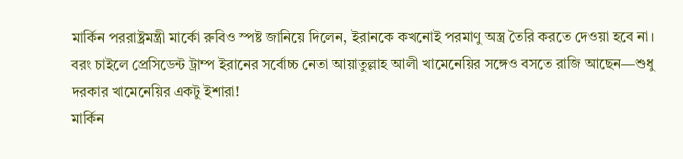মার্কিন পররাষ্ট্রমন্ত্রী মার্কো রুবিও স্পষ্ট জানিয়ে দিলেন, ইরানকে কখনোই পরমাণু অস্ত্র তৈরি করতে দেওয়া হবে না। বরং চাইলে প্রেসিডেন্ট ট্রাম্প ইরানের সর্বোচ্চ নেতা আয়াতুল্লাহ আলী খামেনেয়ির সঙ্গেও বসতে রাজি আছেন—শুধু দরকার খামেনেয়ির একটু ইশারা!
মার্কিন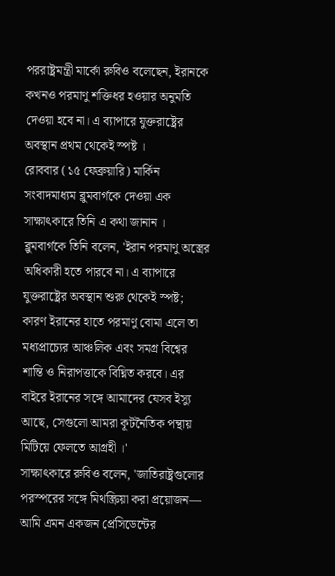পররাষ্ট্রমন্ত্রী মার্কো রুবিও বলেছেন, ইরানকে কখনও পরমাণু শক্তিধর হওয়ার অনুমতি দেওয়া হবে না। এ ব্যাপারে যুক্তরাষ্ট্রের অবস্থান প্রথম থেকেই স্পষ্ট ।
রোববার (১৫ ফেব্রুয়ারি) মার্কিন সংবাদমাধ্যম ব্লুমবার্গকে দেওয়া এক সাক্ষাৎকারে তিনি এ কথা জানান ।
ব্লুমবার্গকে তিনি বলেন, 'ইরান পরমাণু অস্ত্রের অধিকারী হতে পারবে না। এ ব্যাপারে যুক্তরাষ্ট্রের অবস্থান শুরু থেকেই স্পষ্ট; কারণ ইরানের হাতে পরমাণু বোমা এলে তা মধ্যপ্রাচ্যের আঞ্চলিক এবং সমগ্র বিশ্বের শান্তি ও নিরাপত্তাকে বিঘ্নিত করবে। এর বাইরে ইরানের সঙ্গে আমাদের যেসব ইস্যু আছে, সেগুলো আমরা কূটনৈতিক পন্থায় মিটিয়ে ফেলতে আগ্রহী ।'
সাক্ষাৎকারে রুবিও বলেন, 'জাতিরাষ্ট্রগুলোর পরস্পরের সঙ্গে মিথস্ক্রিয়া করা প্রয়োজন— আমি এমন একজন প্রেসিডেন্টের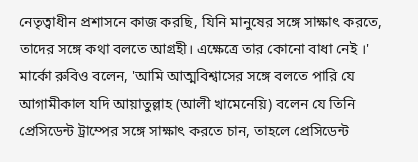নেতৃত্বাধীন প্রশাসনে কাজ করছি, যিনি মানুষের সঙ্গে সাক্ষাৎ করতে, তাদের সঙ্গে কথা বলতে আগ্রহী। এক্ষেত্রে তার কোনো বাধা নেই ।'
মার্কো রুবিও বলেন, 'আমি আত্মবিশ্বাসের সঙ্গে বলতে পারি যে আগামীকাল যদি আয়াতুল্লাহ (আলী খামেনেয়ি) বলেন যে তিনি প্রেসিডেন্ট ট্রাম্পের সঙ্গে সাক্ষাৎ করতে চান, তাহলে প্রেসিডেন্ট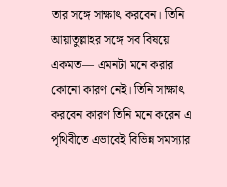তার সঙ্গে সাক্ষাৎ করবেন। তিনি আয়াতুল্লাহর সঙ্গে সব বিষয়ে একমত— এমনটা মনে করার কোনো কারণ নেই। তিনি সাক্ষাৎ করবেন কারণ তিনি মনে করেন এ পৃথিবীতে এভাবেই বিভিন্ন সমস্যার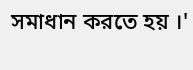সমাধান করতে হয় ।'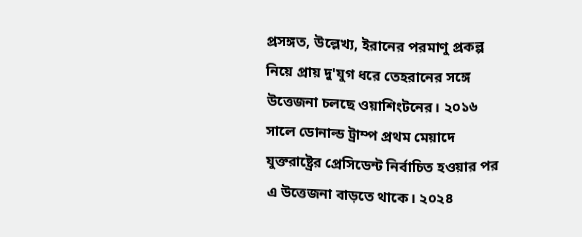প্রসঙ্গত, উল্লেখ্য, ইরানের পরমাণু প্রকল্প নিয়ে প্রায় দু'যুগ ধরে তেহরানের সঙ্গে উত্তেজনা চলছে ওয়াশিংটনের। ২০১৬ সালে ডোনাল্ড ট্রাম্প প্রথম মেয়াদে যুক্তরাষ্ট্রের প্রেসিডেন্ট নির্বাচিত হওয়ার পর এ উত্তেজনা বাড়তে থাকে। ২০২৪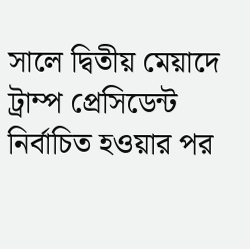সালে দ্বিতীয় মেয়াদে ট্রাম্প প্রেসিডেন্ট নির্বাচিত হওয়ার পর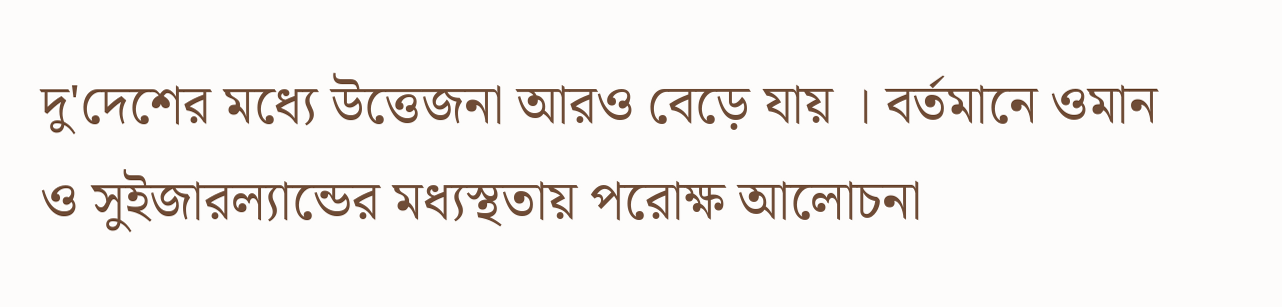দু'দেশের মধ্যে উত্তেজনা আরও বেড়ে যায় । বর্তমানে ওমান ও সুইজারল্যান্ডের মধ্যস্থতায় পরোক্ষ আলোচনা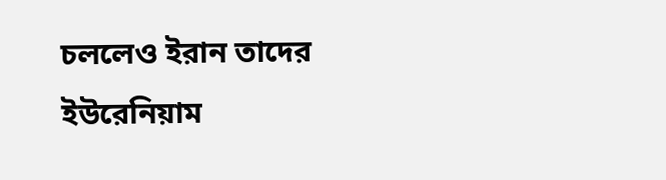চললেও ইরান তাদের ইউরেনিয়াম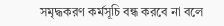সমৃদ্ধকরণ কর্মসূচি বন্ধ করবে না বলে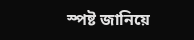স্পষ্ট জানিয়ে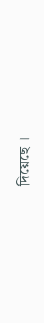দিয়েছে ।